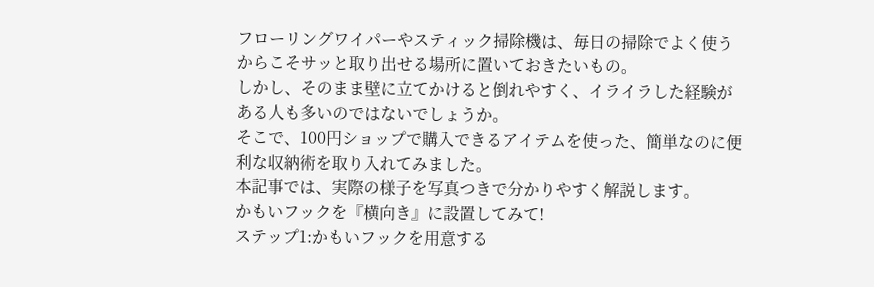フローリングワイパーやスティック掃除機は、毎日の掃除でよく使うからこそサッと取り出せる場所に置いておきたいもの。
しかし、そのまま壁に立てかけると倒れやすく、イライラした経験がある人も多いのではないでしょうか。
そこで、100円ショップで購入できるアイテムを使った、簡単なのに便利な収納術を取り入れてみました。
本記事では、実際の様子を写真つきで分かりやすく解説します。
かもいフックを『横向き』に設置してみて!
ステップ1:かもいフックを用意する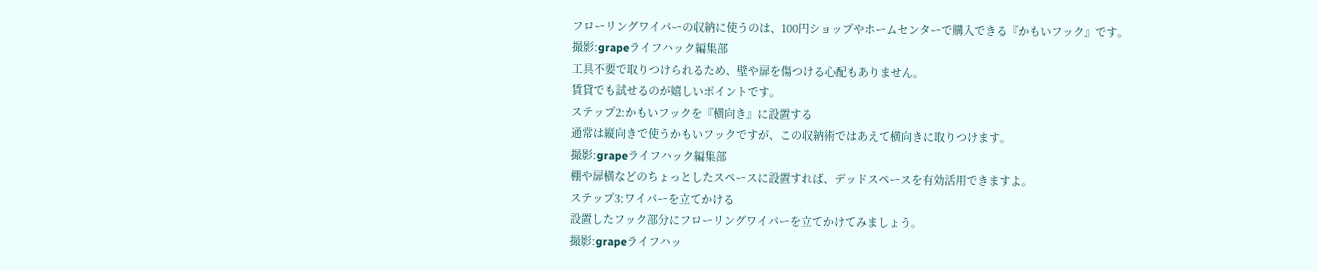フローリングワイパーの収納に使うのは、100円ショップやホームセンターで購入できる『かもいフック』です。
撮影:grapeライフハック編集部
工具不要で取りつけられるため、壁や扉を傷つける心配もありません。
賃貸でも試せるのが嬉しいポイントです。
ステップ2:かもいフックを『横向き』に設置する
通常は縦向きで使うかもいフックですが、この収納術ではあえて横向きに取りつけます。
撮影:grapeライフハック編集部
棚や扉横などのちょっとしたスペースに設置すれば、デッドスペースを有効活用できますよ。
ステップ3:ワイパーを立てかける
設置したフック部分にフローリングワイパーを立てかけてみましょう。
撮影:grapeライフハッ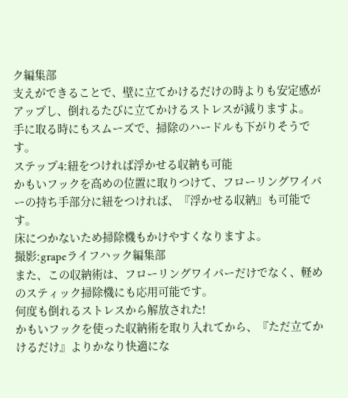ク編集部
支えができることで、壁に立てかけるだけの時よりも安定感がアップし、倒れるたびに立てかけるストレスが減りますよ。
手に取る時にもスムーズで、掃除のハードルも下がりそうです。
ステップ4:紐をつければ浮かせる収納も可能
かもいフックを高めの位置に取りつけて、フローリングワイパーの持ち手部分に紐をつければ、『浮かせる収納』も可能です。
床につかないため掃除機もかけやすくなりますよ。
撮影:grapeライフハック編集部
また、この収納術は、フローリングワイパーだけでなく、軽めのスティック掃除機にも応用可能です。
何度も倒れるストレスから解放された!
かもいフックを使った収納術を取り入れてから、『ただ立てかけるだけ』よりかなり快適にな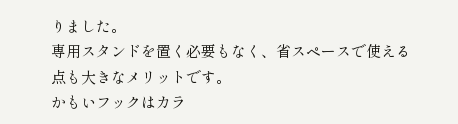りました。
専用スタンドを置く必要もなく、省スペースで使える点も大きなメリットです。
かもいフックはカラ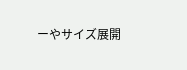ーやサイズ展開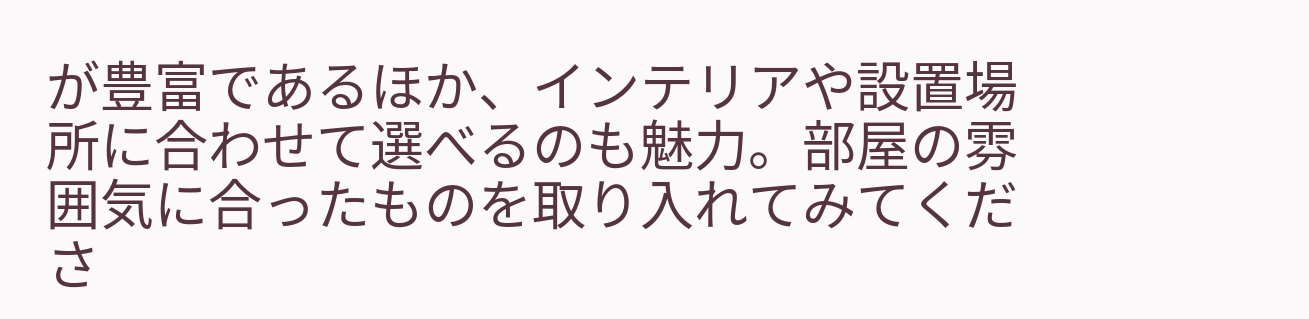が豊富であるほか、インテリアや設置場所に合わせて選べるのも魅力。部屋の雰囲気に合ったものを取り入れてみてくださ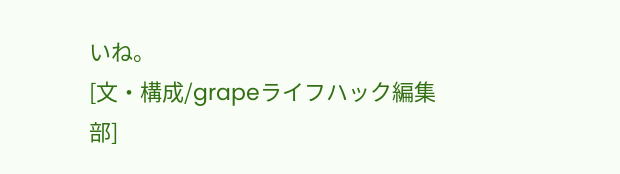いね。
[文・構成/grapeライフハック編集部]